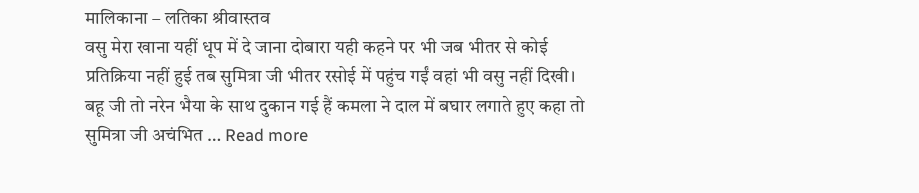मालिकाना – लतिका श्रीवास्तव
वसु मेरा खाना यहीं धूप में दे जाना दोबारा यही कहने पर भी जब भीतर से कोई प्रतिक्रिया नहीं हुई तब सुमित्रा जी भीतर रसोई में पहुंच गईं वहां भी वसु नहीं दिखी। बहू जी तो नरेन भैया के साथ दुकान गई हैं कमला ने दाल में बघार लगाते हुए कहा तो सुमित्रा जी अचंभित … Read more